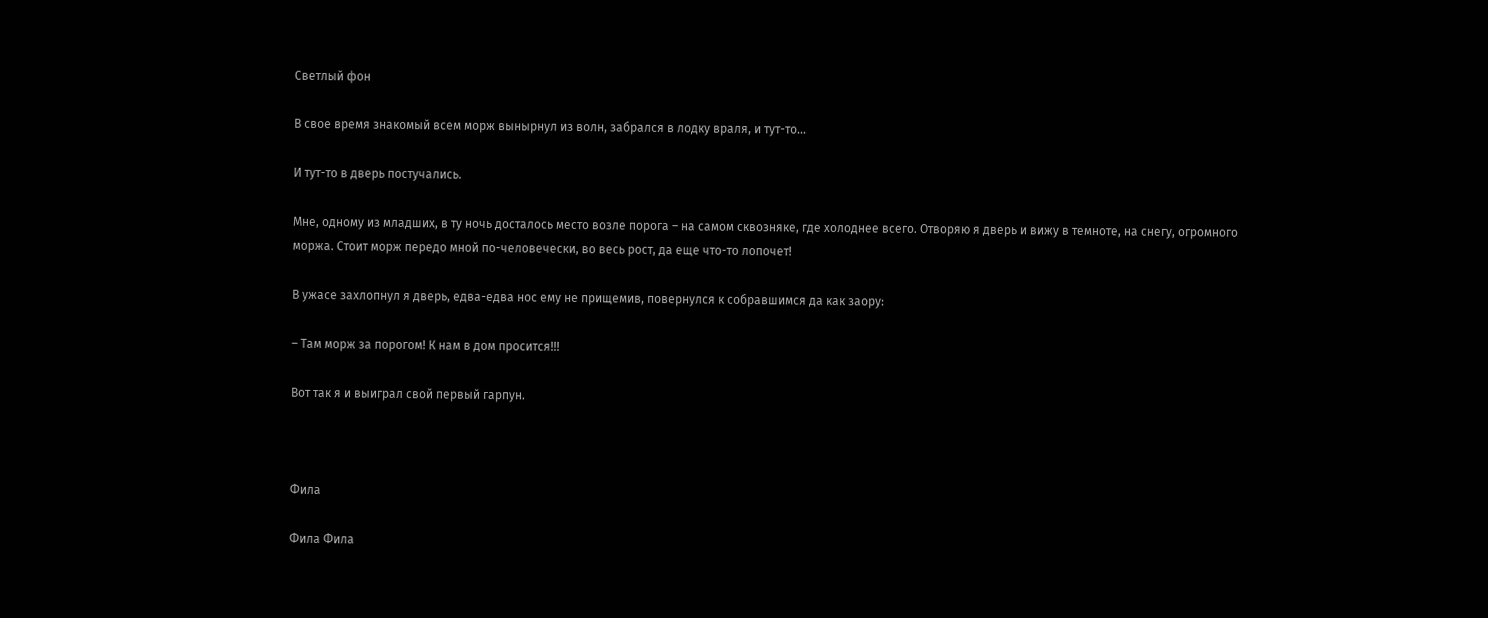Светлый фон

В свое время знакомый всем морж вынырнул из волн, забрался в лодку враля, и тут-то…

И тут-то в дверь постучались.

Мне, одному из младших, в ту ночь досталось место возле порога – на самом сквозняке, где холоднее всего. Отворяю я дверь и вижу в темноте, на снегу, огромного моржа. Стоит морж передо мной по-человечески, во весь рост, да еще что-то лопочет!

В ужасе захлопнул я дверь, едва-едва нос ему не прищемив, повернулся к собравшимся да как заору:

– Там морж за порогом! К нам в дом просится!!!

Вот так я и выиграл свой первый гарпун.



Фила

Фила Фила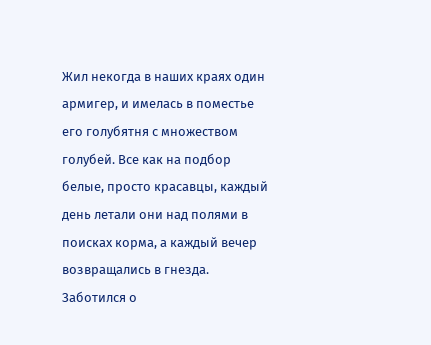Жил некогда в наших краях один армигер, и имелась в поместье его голубятня с множеством голубей. Все как на подбор белые, просто красавцы, каждый день летали они над полями в поисках корма, а каждый вечер возвращались в гнезда. Заботился о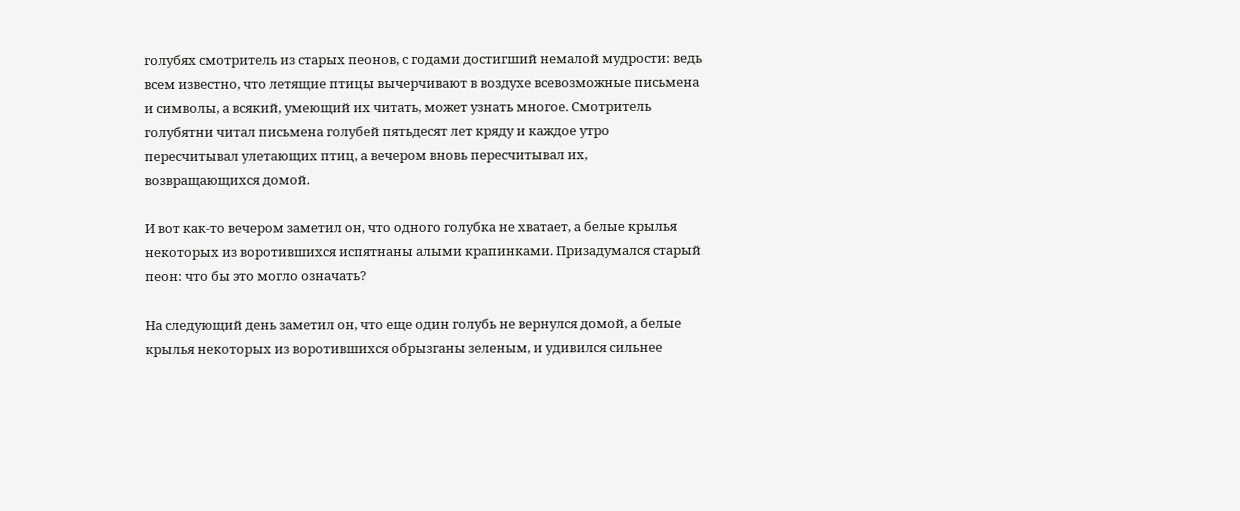голубях смотритель из старых пеонов, с годами достигший немалой мудрости: ведь всем известно, что летящие птицы вычерчивают в воздухе всевозможные письмена и символы, а всякий, умеющий их читать, может узнать многое. Смотритель голубятни читал письмена голубей пятьдесят лет кряду и каждое утро пересчитывал улетающих птиц, а вечером вновь пересчитывал их, возвращающихся домой.

И вот как-то вечером заметил он, что одного голубка не хватает, а белые крылья некоторых из воротившихся испятнаны алыми крапинками. Призадумался старый пеон: что бы это могло означать?

На следующий день заметил он, что еще один голубь не вернулся домой, а белые крылья некоторых из воротившихся обрызганы зеленым, и удивился сильнее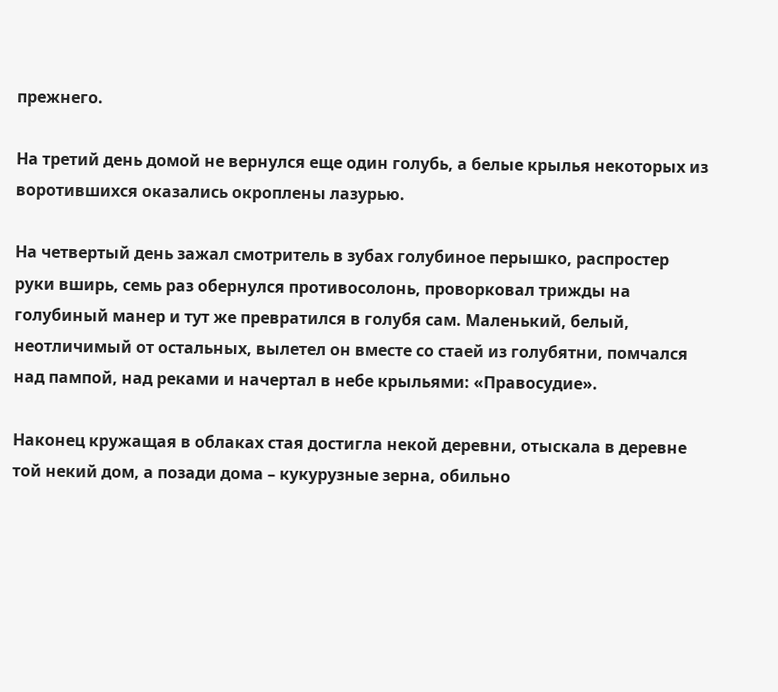прежнего.

На третий день домой не вернулся еще один голубь, а белые крылья некоторых из воротившихся оказались окроплены лазурью.

На четвертый день зажал смотритель в зубах голубиное перышко, распростер руки вширь, семь раз обернулся противосолонь, проворковал трижды на голубиный манер и тут же превратился в голубя сам. Маленький, белый, неотличимый от остальных, вылетел он вместе со стаей из голубятни, помчался над пампой, над реками и начертал в небе крыльями: «Правосудие».

Наконец кружащая в облаках стая достигла некой деревни, отыскала в деревне той некий дом, а позади дома – кукурузные зерна, обильно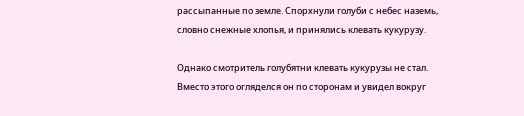рассыпанные по земле. Спорхнули голуби с небес наземь, словно снежные хлопья, и принялись клевать кукурузу.

Однако смотритель голубятни клевать кукурузы не стал. Вместо этого огляделся он по сторонам и увидел вокруг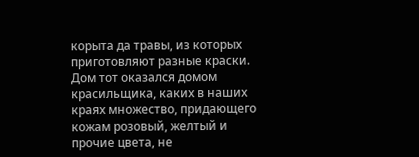корыта да травы, из которых приготовляют разные краски. Дом тот оказался домом красильщика, каких в наших краях множество, придающего кожам розовый, желтый и прочие цвета, не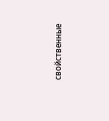свойственные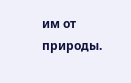им от природы.